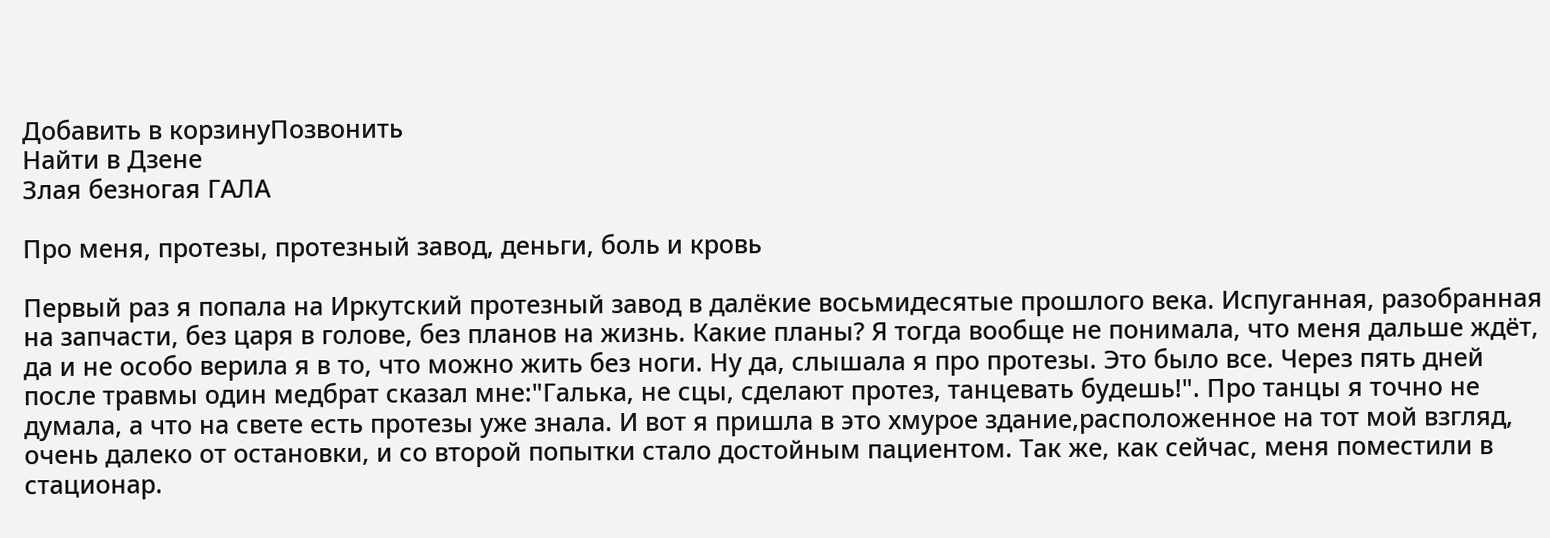Добавить в корзинуПозвонить
Найти в Дзене
Злая безногая ГАЛА

Про меня, протезы, протезный завод, деньги, боль и кровь

Первый раз я попала на Иркутский протезный завод в далёкие восьмидесятые прошлого века. Испуганная, разобранная на запчасти, без царя в голове, без планов на жизнь. Какие планы? Я тогда вообще не понимала, что меня дальше ждёт, да и не особо верила я в то, что можно жить без ноги. Ну да, слышала я про протезы. Это было все. Через пять дней после травмы один медбрат сказал мне:"Галька, не сцы, сделают протез, танцевать будешь!". Про танцы я точно не думала, а что на свете есть протезы уже знала. И вот я пришла в это хмурое здание,расположенное на тот мой взгляд, очень далеко от остановки, и со второй попытки стало достойным пациентом. Так же, как сейчас, меня поместили в стационар.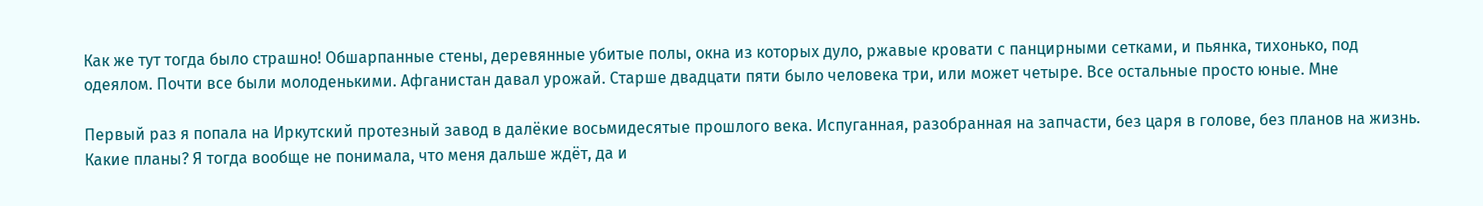Как же тут тогда было страшно! Обшарпанные стены, деревянные убитые полы, окна из которых дуло, ржавые кровати с панцирными сетками, и пьянка, тихонько, под одеялом. Почти все были молоденькими. Афганистан давал урожай. Старше двадцати пяти было человека три, или может четыре. Все остальные просто юные. Мне

Первый раз я попала на Иркутский протезный завод в далёкие восьмидесятые прошлого века. Испуганная, разобранная на запчасти, без царя в голове, без планов на жизнь. Какие планы? Я тогда вообще не понимала, что меня дальше ждёт, да и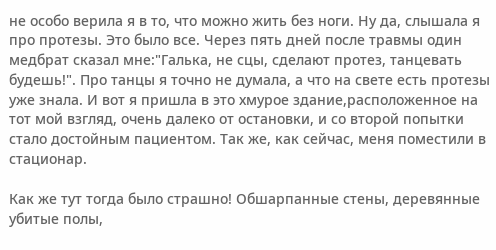не особо верила я в то, что можно жить без ноги. Ну да, слышала я про протезы. Это было все. Через пять дней после травмы один медбрат сказал мне:"Галька, не сцы, сделают протез, танцевать будешь!". Про танцы я точно не думала, а что на свете есть протезы уже знала. И вот я пришла в это хмурое здание,расположенное на тот мой взгляд, очень далеко от остановки, и со второй попытки стало достойным пациентом. Так же, как сейчас, меня поместили в стационар.

Как же тут тогда было страшно! Обшарпанные стены, деревянные убитые полы,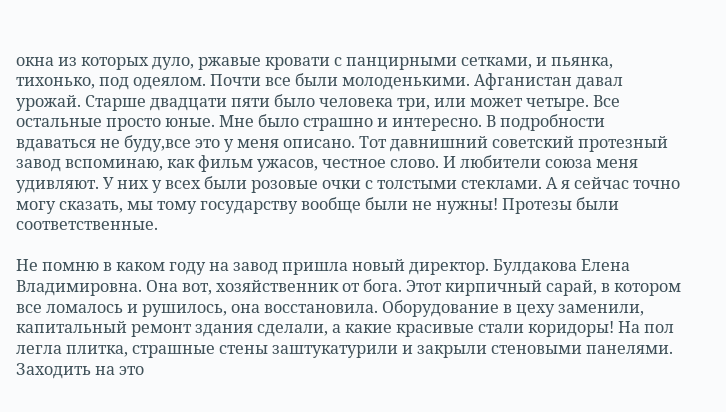окна из которых дуло, ржавые кровати с панцирными сетками, и пьянка, тихонько, под одеялом. Почти все были молоденькими. Афганистан давал урожай. Старше двадцати пяти было человека три, или может четыре. Все остальные просто юные. Мне было страшно и интересно. В подробности вдаваться не буду,все это у меня описано. Тот давнишний советский протезный завод вспоминаю, как фильм ужасов, честное слово. И любители союза меня удивляют. У них у всех были розовые очки с толстыми стеклами. А я сейчас точно могу сказать, мы тому государству вообще были не нужны! Протезы были соответственные.

Не помню в каком году на завод пришла новый директор. Булдакова Елена Владимировна. Она вот, хозяйственник от бога. Этот кирпичный сарай, в котором все ломалось и рушилось, она восстановила. Оборудование в цеху заменили, капитальный ремонт здания сделали, а какие красивые стали коридоры! На пол легла плитка, страшные стены заштукатурили и закрыли стеновыми панелями. Заходить на это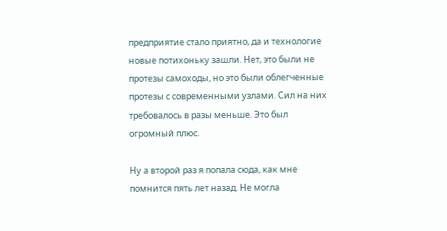предприятие стало приятно, да и технологие новые потихоньку зашли. Нет, это были не протезы самоходы, но это были облегченные протезы с современными узлами. Сил на них требовалось в разы меньше. Это был огромный плюс.

Ну а второй раз я попала сюда, как мне помнится пять лет назад. Не могла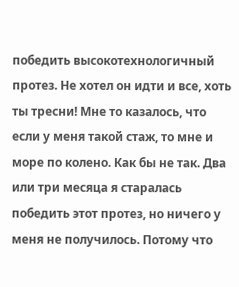победить высокотехнологичный протез. Не хотел он идти и все, хоть ты тресни! Мне то казалось, что если у меня такой стаж, то мне и море по колено. Как бы не так. Два или три месяца я старалась победить этот протез, но ничего у меня не получилось. Потому что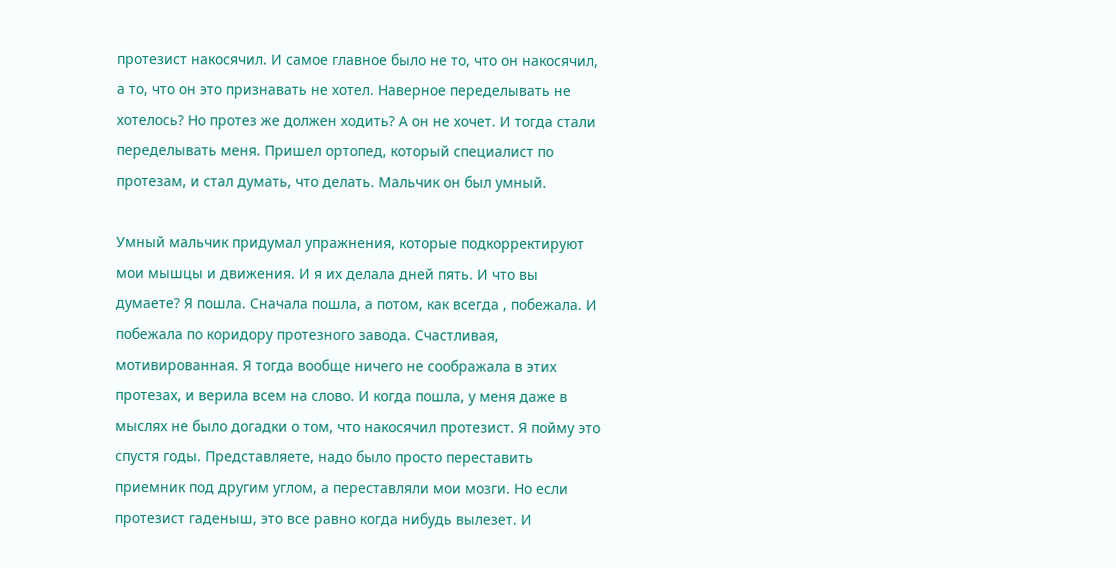протезист накосячил. И самое главное было не то, что он накосячил, а то, что он это признавать не хотел. Наверное переделывать не хотелось? Но протез же должен ходить? А он не хочет. И тогда стали переделывать меня. Пришел ортопед, который специалист по протезам, и стал думать, что делать. Мальчик он был умный.

Умный мальчик придумал упражнения, которые подкорректируют мои мышцы и движения. И я их делала дней пять. И что вы думаете? Я пошла. Сначала пошла, а потом, как всегда , побежала. И побежала по коридору протезного завода. Счастливая, мотивированная. Я тогда вообще ничего не соображала в этих протезах, и верила всем на слово. И когда пошла, у меня даже в мыслях не было догадки о том, что накосячил протезист. Я пойму это спустя годы. Представляете, надо было просто переставить приемник под другим углом, а переставляли мои мозги. Но если протезист гаденыш, это все равно когда нибудь вылезет. И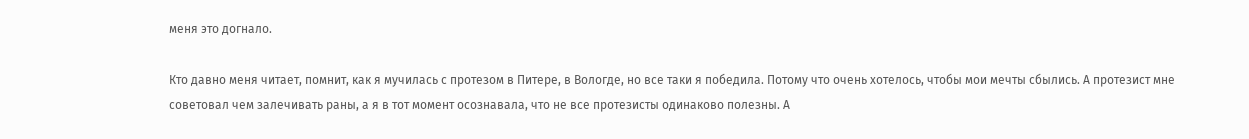меня это догнало.

Кто давно меня читает, помнит, как я мучилась с протезом в Питере, в Вологде, но все таки я победила. Потому что очень хотелось, чтобы мои мечты сбылись. А протезист мне советовал чем залечивать раны, а я в тот момент осознавала, что не все протезисты одинаково полезны. А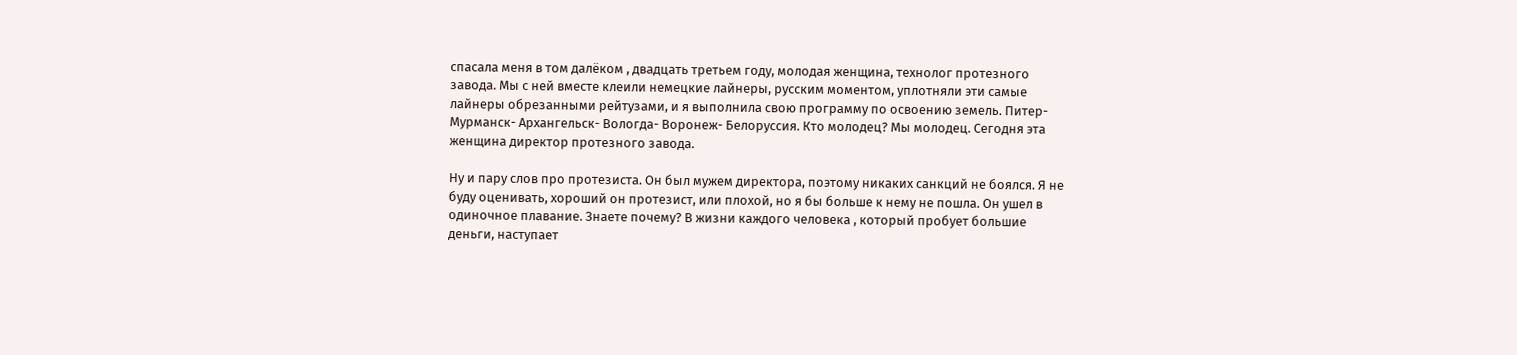спасала меня в том далёком , двадцать третьем году, молодая женщина, технолог протезного завода. Мы с ней вместе клеили немецкие лайнеры, русским моментом, уплотняли эти самые лайнеры обрезанными рейтузами, и я выполнила свою программу по освоению земель. Питер- Мурманск- Архангельск- Вологда- Воронеж- Белоруссия. Кто молодец? Мы молодец. Сегодня эта женщина директор протезного завода.

Ну и пару слов про протезиста. Он был мужем директора, поэтому никаких санкций не боялся. Я не буду оценивать, хороший он протезист, или плохой, но я бы больше к нему не пошла. Он ушел в одиночное плавание. Знаете почему? В жизни каждого человека , который пробует большие деньги, наступает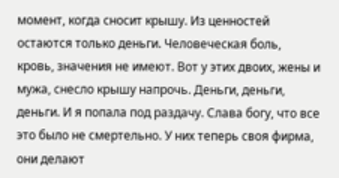момент, когда сносит крышу. Из ценностей остаются только деньги. Человеческая боль, кровь, значения не имеют. Вот у этих двоих, жены и мужа, снесло крышу напрочь. Деньги, деньги, деньги. И я попала под раздачу. Слава богу, что все это было не смертельно. У них теперь своя фирма, они делают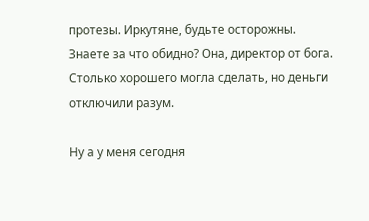протезы. Иркутяне, будьте осторожны. Знаете за что обидно? Она, директор от бога. Столько хорошего могла сделать, но деньги отключили разум.

Ну а у меня сегодня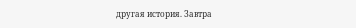другая история. Завтра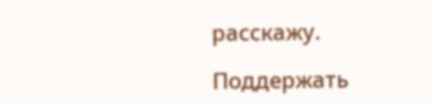расскажу.

Поддержать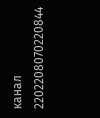канал 2202208070220844